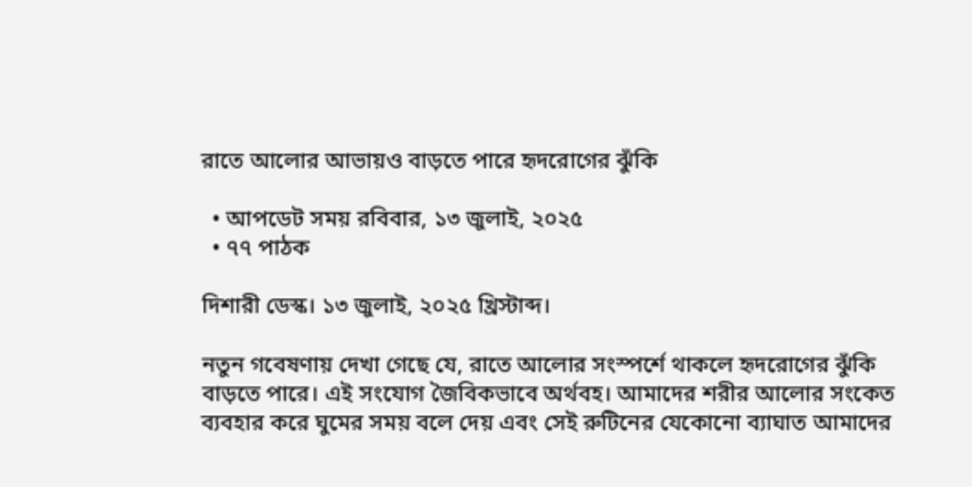রাতে আলোর আভায়ও বাড়তে পারে হৃদরোগের ঝুঁকি

  • আপডেট সময় রবিবার, ১৩ জুলাই, ২০২৫
  • ৭৭ পাঠক

দিশারী ডেস্ক। ১৩ জুলাই, ২০২৫ খ্রিস্টাব্দ।

নতুন গবেষণায় দেখা গেছে যে, রাতে আলোর সংস্পর্শে থাকলে হৃদরোগের ঝুঁকি বাড়তে পারে। এই সংযোগ জৈবিকভাবে অর্থবহ। আমাদের শরীর আলোর সংকেত ব্যবহার করে ঘুমের সময় বলে দেয় এবং সেই রুটিনের যেকোনো ব্যাঘাত আমাদের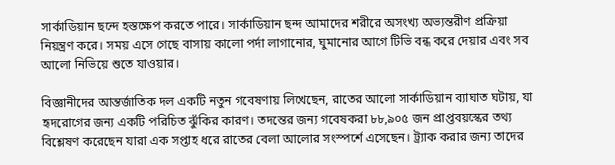সার্কাডিয়ান ছন্দে হস্তক্ষেপ করতে পারে। সার্কাডিয়ান ছন্দ আমাদের শরীরে অসংখ্য অভ্যন্তরীণ প্রক্রিয়া নিয়ন্ত্রণ করে। সময় এসে গেছে বাসায় কালো পর্দা লাগানোর, ঘুমানোর আগে টিভি বন্ধ করে দেয়ার এবং সব আলো নিভিয়ে শুতে যাওয়ার।

বিজ্ঞানীদের আন্তর্জাতিক দল একটি নতুন গবেষণায় লিখেছেন, রাতের আলো সার্কাডিয়ান ব্যাঘাত ঘটায়, যা হৃদরোগের জন্য একটি পরিচিত ঝুঁকির কারণ। তদন্তের জন্য গবেষকরা ৮৮,৯০৫ জন প্রাপ্তবয়স্কের তথ্য বিশ্লেষণ করেছেন যারা এক সপ্তাহ ধরে রাতের বেলা আলোর সংস্পর্শে এসেছেন। ট্র্যাক করার জন্য তাদের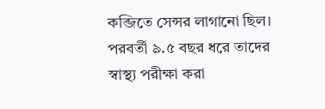কব্জিতে সেন্সর লাগানো ছিল। পরবর্তী ৯.৫ বছর ধরে তাদের স্বাস্থ্য পরীক্ষা করা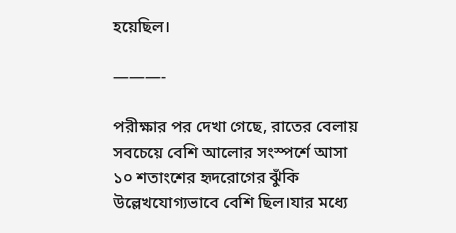হয়েছিল।

———-

পরীক্ষার পর দেখা গেছে, রাতের বেলায় সবচেয়ে বেশি আলোর সংস্পর্শে আসা ১০ শতাংশের হৃদরোগের ঝুঁকি উল্লেখযোগ্যভাবে বেশি ছিল।যার মধ্যে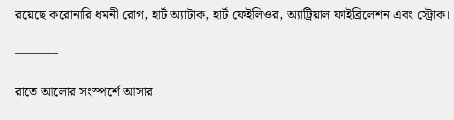রয়েছে করোনারি ধমনী রোগ, হার্ট অ্যাটাক, হার্ট ফেইলিওর, অ্যাট্রিয়াল ফাইব্রিলেশন এবং স্ট্রোক।

———-

রাতে আলোর সংস্পর্শে আসার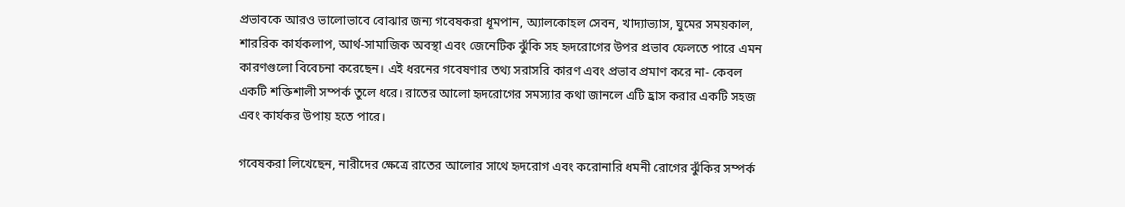প্রভাবকে আরও ভালোভাবে বোঝার জন্য গবেষকরা ধূমপান, অ্যালকোহল সেবন, খাদ্যাভ্যাস, ঘুমের সময়কাল, শাররিক কার্যকলাপ, আর্থ-সামাজিক অবস্থা এবং জেনেটিক ঝুঁকি সহ হৃদরোগের উপর প্রভাব ফেলতে পারে এমন কারণগুলো বিবেচনা করেছেন। এই ধরনের গবেষণার তথ্য সরাসরি কারণ এবং প্রভাব প্রমাণ করে না- কেবল একটি শক্তিশালী সম্পর্ক তুলে ধরে। রাতের আলো হৃদরোগের সমস্যার কথা জানলে এটি হ্রাস করার একটি সহজ এবং কার্যকর উপায় হতে পারে।

গবেষকরা লিখেছেন, নারীদের ক্ষেত্রে রাতের আলোর সাথে হৃদরোগ এবং করোনারি ধমনী রোগের ঝুঁকির সম্পর্ক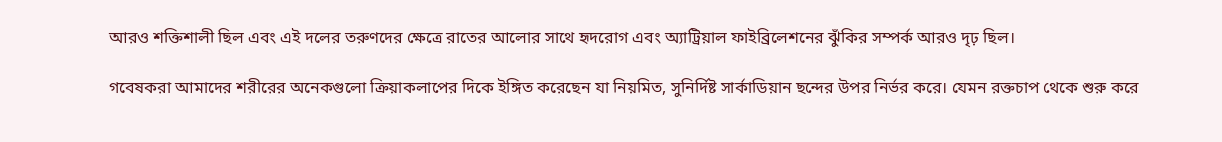আরও শক্তিশালী ছিল এবং এই দলের তরুণদের ক্ষেত্রে রাতের আলোর সাথে হৃদরোগ এবং অ্যাট্রিয়াল ফাইব্রিলেশনের ঝুঁকির সম্পর্ক আরও দৃঢ় ছিল।

গবেষকরা আমাদের শরীরের অনেকগুলো ক্রিয়াকলাপের দিকে ইঙ্গিত করেছেন যা নিয়মিত, সুনির্দিষ্ট সার্কাডিয়ান ছন্দের উপর নির্ভর করে। যেমন রক্তচাপ থেকে শুরু করে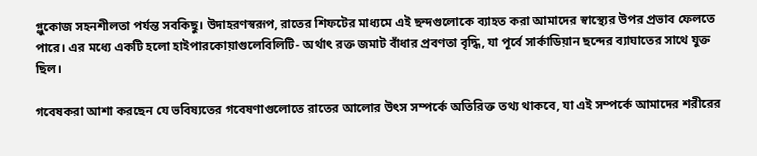গ্লুকোজ সহনশীলতা পর্যন্ত সবকিছু। উদাহরণস্বরূপ, রাতের শিফটের মাধ্যমে এই ছন্দগুলোকে ব্যাহত করা আমাদের স্বাস্থ্যের উপর প্রভাব ফেলতে পারে। এর মধ্যে একটি হলো হাইপারকোয়াগুলেবিলিটি- অর্থাৎ রক্ত জমাট বাঁধার প্রবণতা বৃদ্ধি, যা পূর্বে সার্কাডিয়ান ছন্দের ব্যাঘাতের সাথে যুক্ত ছিল।

গবেষকরা আশা করছেন যে ভবিষ্যতের গবেষণাগুলোতে রাতের আলোর উৎস সম্পর্কে অতিরিক্ত তথ্য থাকবে, যা এই সম্পর্কে আমাদের শরীরের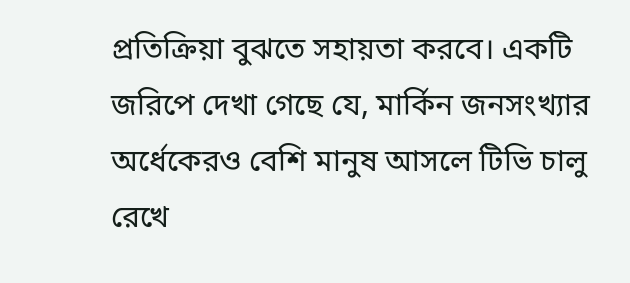প্রতিক্রিয়া বুঝতে সহায়তা করবে। একটি জরিপে দেখা গেছে যে, মার্কিন জনসংখ্যার অর্ধেকেরও বেশি মানুষ আসলে টিভি চালু রেখে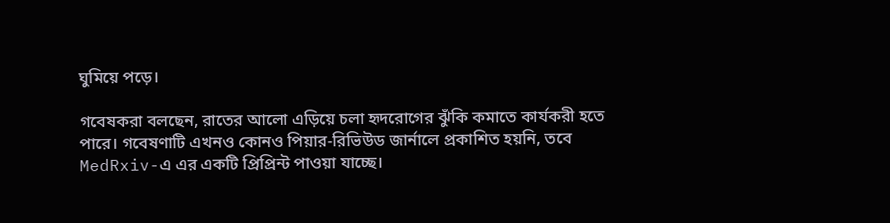ঘুমিয়ে পড়ে।

গবেষকরা বলছেন, রাতের আলো এড়িয়ে চলা হৃদরোগের ঝুঁকি কমাতে কার্যকরী হতে পারে। গবেষণাটি এখনও কোনও পিয়ার-রিভিউড জার্নালে প্রকাশিত হয়নি, তবে MedRxiv-এ এর একটি প্রিপ্রিন্ট পাওয়া যাচ্ছে।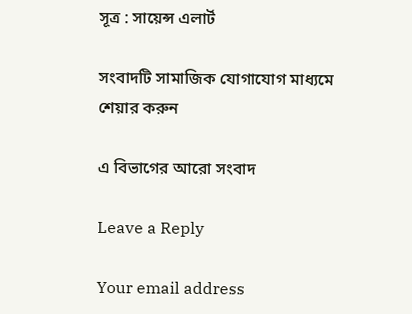সূত্র : সায়েন্স এলার্ট

সংবাদটি সামাজিক যোগাযোগ মাধ্যমে শেয়ার করুন

এ বিভাগের আরো সংবাদ

Leave a Reply

Your email address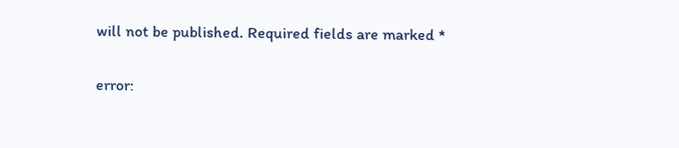will not be published. Required fields are marked *

error: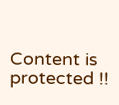Content is protected !!